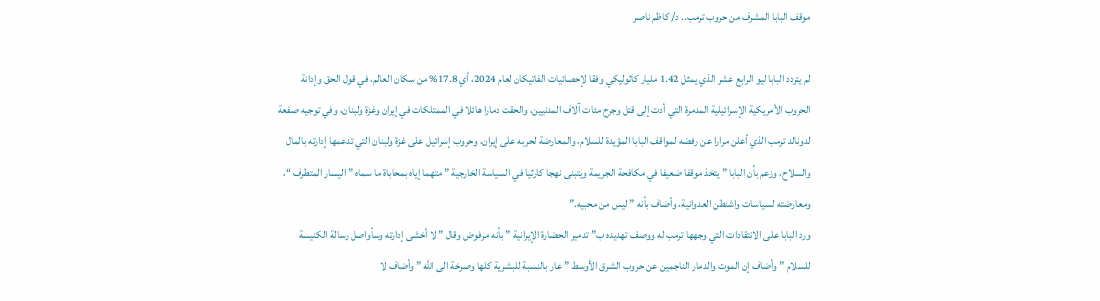موقف البابا المشرف من حروب ترمب.. د/ كاظم ناصر

لم يتردد البابا ليو الرابع عشر الذي يمثل 1.42 مليار كاثوليكي وفقا لإحصائيات الفاتيكان لعام 2024، أي 17.8% من سكان العالم، في قول الحق وإدانة الحروب الأمريكية الإسرائيلية المدمرة التي أدت إلى قتل وجرح مئات آلاف المدنيين، والحقت دمارا هائلا في الممتلكات في إيران وغزة ولبنان، وفي توجيه صفعة لدونالد ترمب الذي أعلن مرارا عن رفضه لمواقف البابا المؤيدة للسلام، والمعارضة لحربه على إيران، وحروب إسرائيل على غزة ولبنان التي تدعمها إدارته بالمال والسلاح، وزعم بأن البابا ” يتخذ موقفا ضعيفا في مكافحة الجريمة ويتبنى نهجا كارثيا في السياسة الخارجية ” متهما إياه بمحاباة ما سماه ” اليسار المتطرف “، ومعارضته لسياسات واشنطن العدوانية، وأضاف بأنه ” ليس من محبيه.”
ورد البابا على الانتقادات التي وجهها ترمب له ووصف تهديده ب” تدمير الحضارة الإيرانية ” بأنه مرفوض وقال ” لا أخشى إدارته وسأواصل رسالة الكنيسة للسلام ” وأضاف إن الموت والدمار الناجمين عن حروب الشرق الأوسط ” عار بالنسبة للبشرية كلها وصرخة الى الله ” وأضاف لا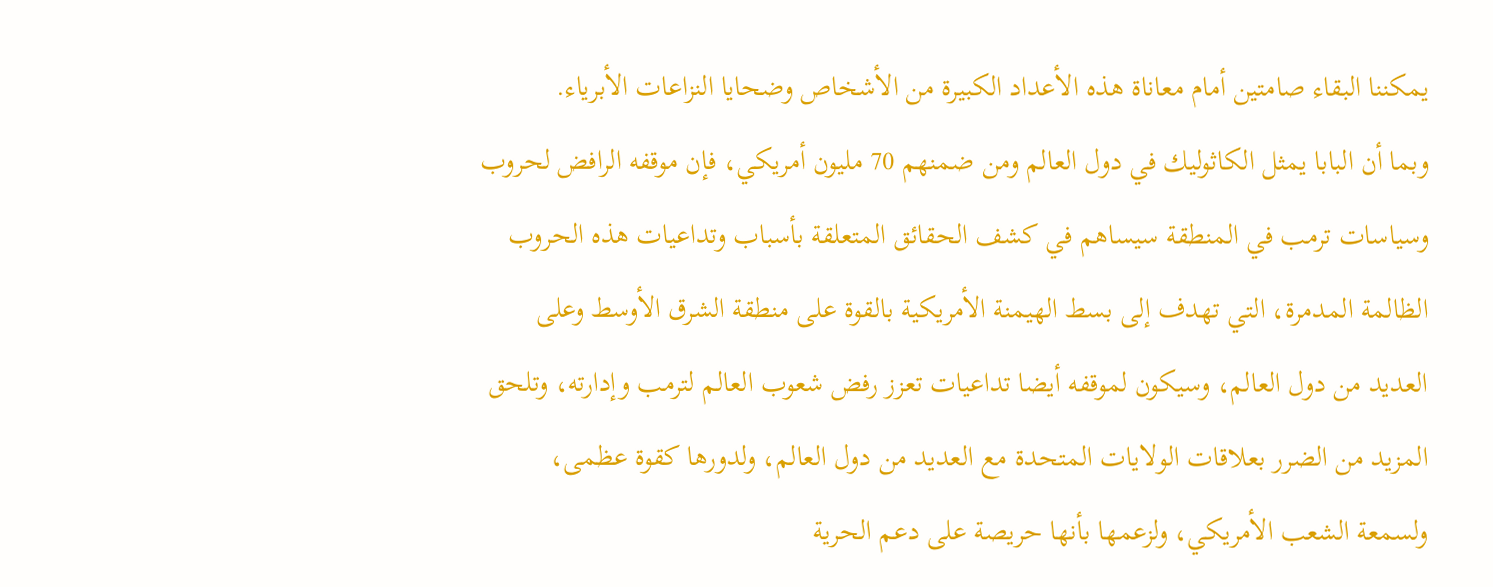يمكننا البقاء صامتين أمام معاناة هذه الأعداد الكبيرة من الأشخاص وضحايا النزاعات الأبرياء.
وبما أن البابا يمثل الكاثوليك في دول العالم ومن ضمنهم 70 مليون أمريكي، فإن موقفه الرافض لحروب وسياسات ترمب في المنطقة سيساهم في كشف الحقائق المتعلقة بأسباب وتداعيات هذه الحروب الظالمة المدمرة، التي تهدف إلى بسط الهيمنة الأمريكية بالقوة على منطقة الشرق الأوسط وعلى العديد من دول العالم، وسيكون لموقفه أيضا تداعيات تعزز رفض شعوب العالم لترمب وإدارته، وتلحق المزيد من الضرر بعلاقات الولايات المتحدة مع العديد من دول العالم، ولدورها كقوة عظمى، ولسمعة الشعب الأمريكي، ولزعمها بأنها حريصة على دعم الحرية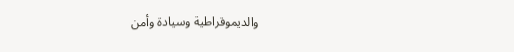والديموقراطية وسيادة وأمن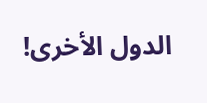الدول الأخرى!